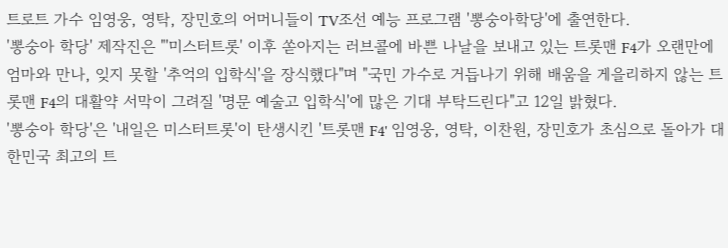트로트 가수 임영웅, 영탁, 장민호의 어머니들이 TV조선 예능 프로그램 '뽕숭아학당'에 출연한다.
'뽕숭아 학당' 제작진은 "'미스터트롯' 이후 쏟아지는 러브콜에 바쁜 나날을 보내고 있는 트롯맨 F4가 오랜만에 엄마와 만나, 잊지 못할 '추억의 입학식'을 장식했다"며 "국민 가수로 거듭나기 위해 배움을 게을리하지 않는 트롯맨 F4의 대활약 서막이 그려질 '명문 예술고 입학식'에 많은 기대 부탁드린다"고 12일 밝혔다.
'뽕숭아 학당'은 '내일은 미스터트롯'이 탄생시킨 '트롯맨 F4' 임영웅, 영탁, 이찬원, 장민호가 초심으로 돌아가 대한민국 최고의 트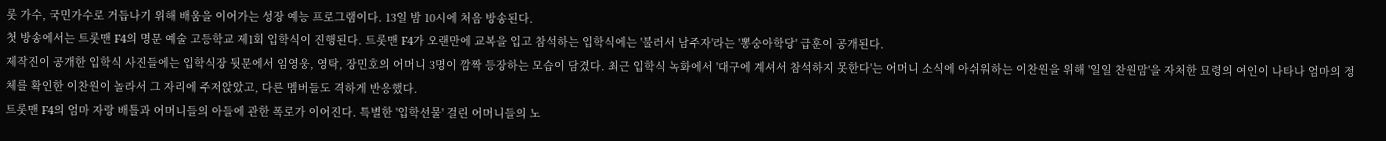롯 가수, 국민가수로 거듭나기 위해 배움을 이어가는 성장 예능 프로그램이다. 13일 밤 10시에 처음 방송된다.
첫 방송에서는 트롯맨 F4의 명문 예술 고등학교 제1회 입학식이 진행된다. 트롯맨 F4가 오랜만에 교복을 입고 참석하는 입학식에는 '불러서 남주자'라는 '뽕숭아학당' 급훈이 공개된다.
제작진이 공개한 입학식 사진들에는 입학식장 뒷문에서 임영웅, 영탁, 장민호의 어머니 3명이 깜짝 등장하는 모습이 담겼다. 최근 입학식 녹화에서 '대구에 계셔서 참석하지 못한다'는 어머니 소식에 아쉬워하는 이찬원을 위해 '일일 찬원맘'을 자처한 묘령의 여인이 나타나 엄마의 정체를 확인한 이찬원이 놀라서 그 자리에 주저앉았고, 다른 멤버들도 격하게 반응했다.
트롯맨 F4의 엄마 자랑 배틀과 어머니들의 아들에 관한 폭로가 이어진다. 특별한 '입학선물' 걸린 어머니들의 노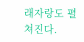래자랑도 펼쳐진다.